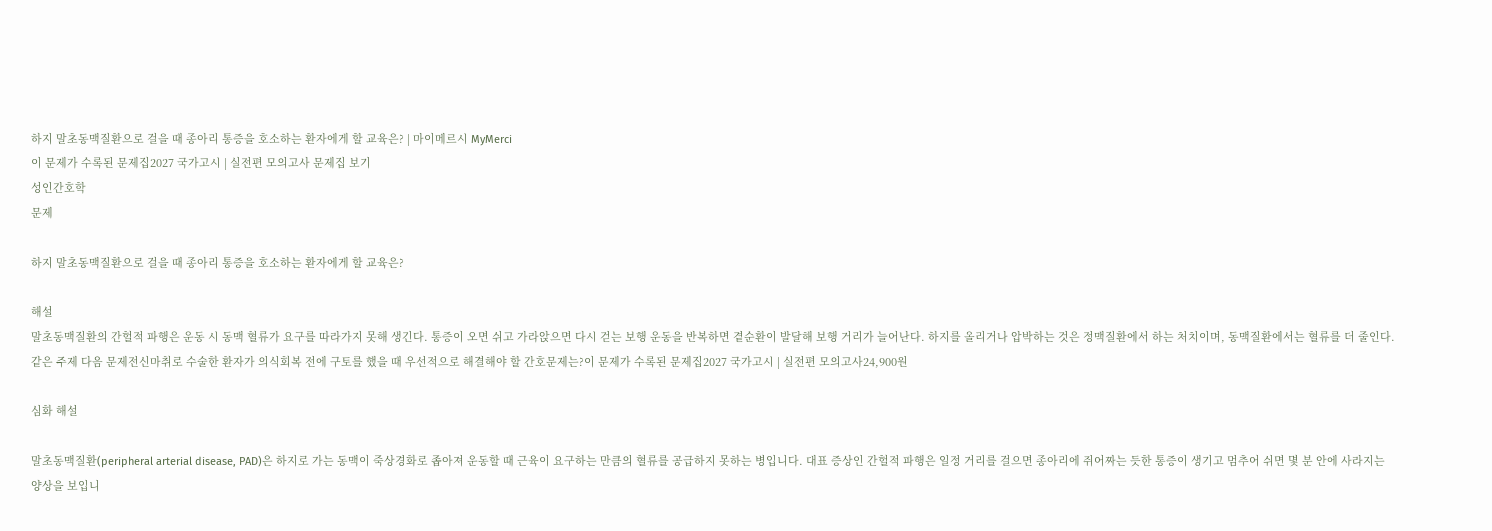하지 말초동맥질환으로 걸을 때 종아리 통증을 호소하는 환자에게 할 교육은? | 마이메르시 MyMerci
이 문제가 수록된 문제집2027 국가고시 | 실전편 모의고사 문제집 보기
성인간호학
문제

하지 말초동맥질환으로 걸을 때 종아리 통증을 호소하는 환자에게 할 교육은?

해설
말초동맥질환의 간헐적 파행은 운동 시 동맥 혈류가 요구를 따라가지 못해 생긴다. 통증이 오면 쉬고 가라앉으면 다시 걷는 보행 운동을 반복하면 곁순환이 발달해 보행 거리가 늘어난다. 하지를 올리거나 압박하는 것은 정맥질환에서 하는 처치이며, 동맥질환에서는 혈류를 더 줄인다.
같은 주제 다음 문제전신마취로 수술한 환자가 의식회복 전에 구토를 했을 때 우선적으로 해결해야 할 간호문제는?이 문제가 수록된 문제집2027 국가고시 | 실전편 모의고사24,900원

심화 해설

말초동맥질환(peripheral arterial disease, PAD)은 하지로 가는 동맥이 죽상경화로 좁아져 운동할 때 근육이 요구하는 만큼의 혈류를 공급하지 못하는 병입니다. 대표 증상인 간헐적 파행은 일정 거리를 걸으면 종아리에 쥐어짜는 듯한 통증이 생기고 멈추어 쉬면 몇 분 안에 사라지는 양상을 보입니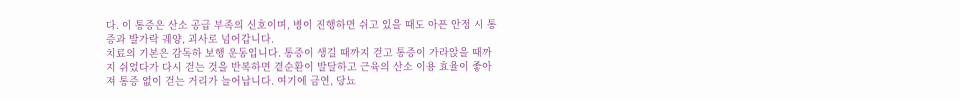다. 이 통증은 산소 공급 부족의 신호이며, 병이 진행하면 쉬고 있을 때도 아픈 안정 시 통증과 발가락 궤양, 괴사로 넘어갑니다.
치료의 기본은 감독하 보행 운동입니다. 통증이 생길 때까지 걷고 통증이 가라앉을 때까지 쉬었다가 다시 걷는 것을 반복하면 곁순환이 발달하고 근육의 산소 이용 효율이 좋아져 통증 없이 걷는 거리가 늘어납니다. 여기에 금연, 당뇨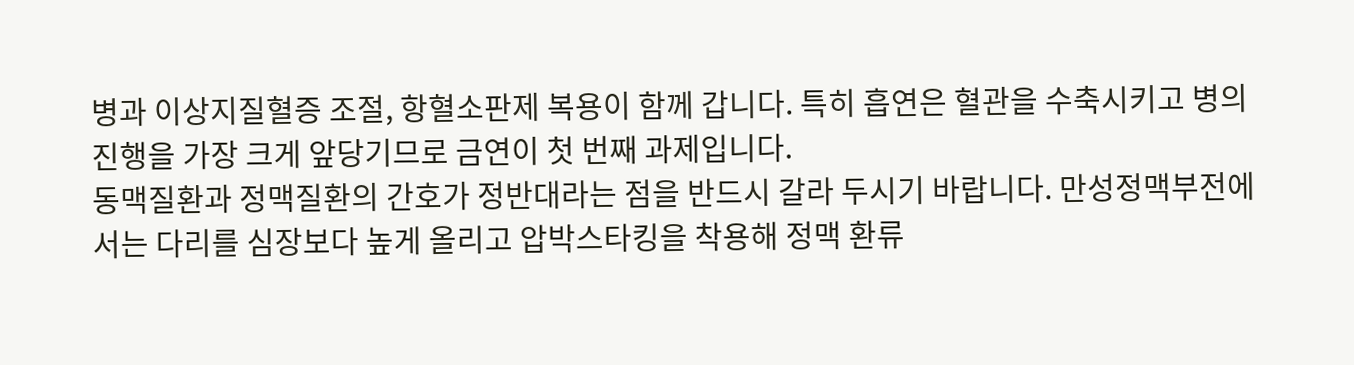병과 이상지질혈증 조절, 항혈소판제 복용이 함께 갑니다. 특히 흡연은 혈관을 수축시키고 병의 진행을 가장 크게 앞당기므로 금연이 첫 번째 과제입니다.
동맥질환과 정맥질환의 간호가 정반대라는 점을 반드시 갈라 두시기 바랍니다. 만성정맥부전에서는 다리를 심장보다 높게 올리고 압박스타킹을 착용해 정맥 환류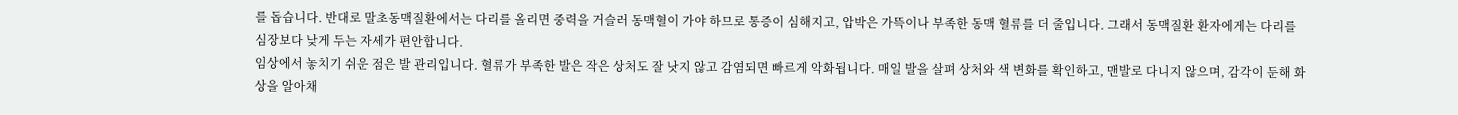를 돕습니다. 반대로 말초동맥질환에서는 다리를 올리면 중력을 거슬러 동맥혈이 가야 하므로 통증이 심해지고, 압박은 가뜩이나 부족한 동맥 혈류를 더 줄입니다. 그래서 동맥질환 환자에게는 다리를 심장보다 낮게 두는 자세가 편안합니다.
임상에서 놓치기 쉬운 점은 발 관리입니다. 혈류가 부족한 발은 작은 상처도 잘 낫지 않고 감염되면 빠르게 악화됩니다. 매일 발을 살펴 상처와 색 변화를 확인하고, 맨발로 다니지 않으며, 감각이 둔해 화상을 알아채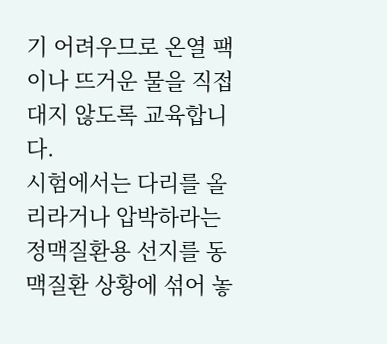기 어려우므로 온열 팩이나 뜨거운 물을 직접 대지 않도록 교육합니다.
시험에서는 다리를 올리라거나 압박하라는 정맥질환용 선지를 동맥질환 상황에 섞어 놓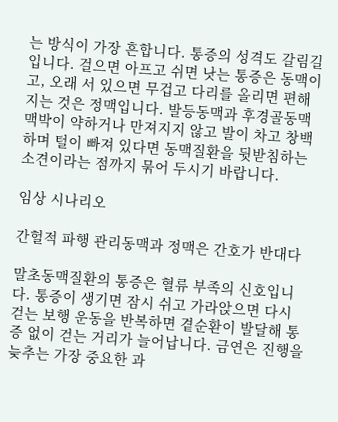는 방식이 가장 흔합니다. 통증의 성격도 갈림길입니다. 걸으면 아프고 쉬면 낫는 통증은 동맥이고, 오래 서 있으면 무겁고 다리를 올리면 편해지는 것은 정맥입니다. 발등동맥과 후경골동맥 맥박이 약하거나 만져지지 않고 발이 차고 창백하며 털이 빠져 있다면 동맥질환을 뒷받침하는 소견이라는 점까지 묶어 두시기 바랍니다.

임상 시나리오

간헐적 파행 관리동맥과 정맥은 간호가 반대다

말초동맥질환의 통증은 혈류 부족의 신호입니다. 통증이 생기면 잠시 쉬고 가라앉으면 다시 걷는 보행 운동을 반복하면 곁순환이 발달해 통증 없이 걷는 거리가 늘어납니다. 금연은 진행을 늦추는 가장 중요한 과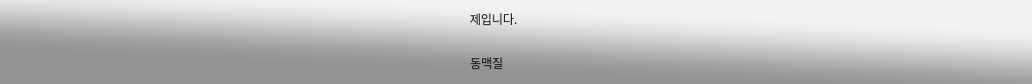제입니다.

동맥질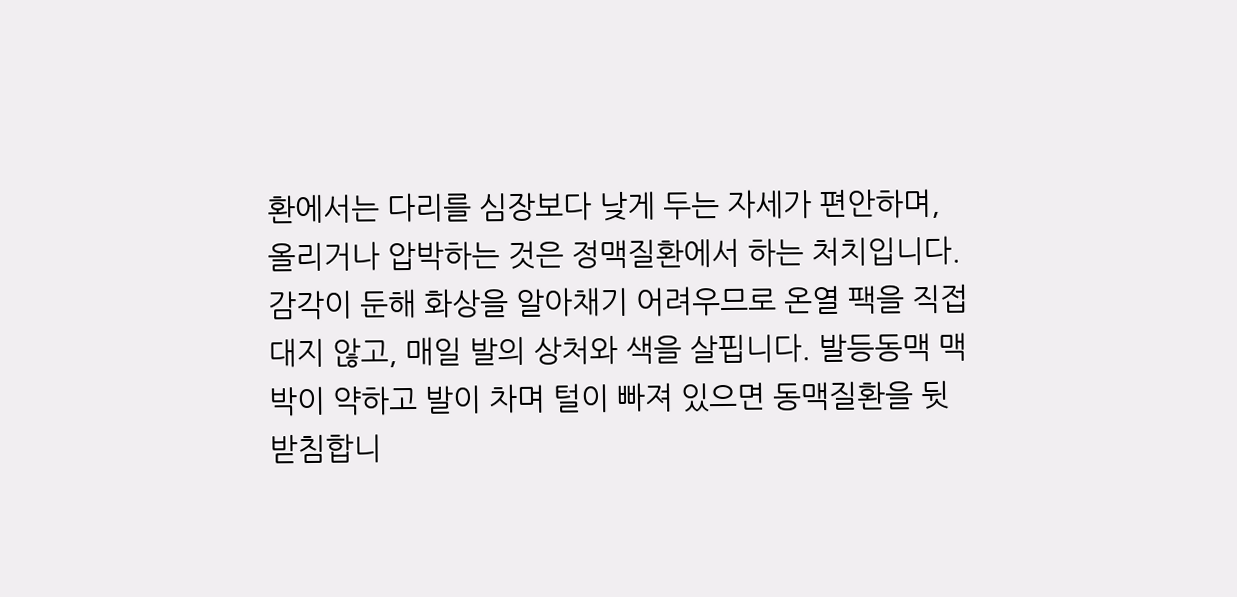환에서는 다리를 심장보다 낮게 두는 자세가 편안하며, 올리거나 압박하는 것은 정맥질환에서 하는 처치입니다. 감각이 둔해 화상을 알아채기 어려우므로 온열 팩을 직접 대지 않고, 매일 발의 상처와 색을 살핍니다. 발등동맥 맥박이 약하고 발이 차며 털이 빠져 있으면 동맥질환을 뒷받침합니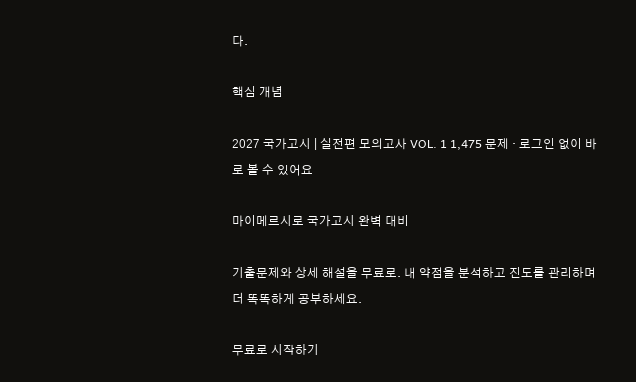다.

핵심 개념

2027 국가고시 | 실전편 모의고사 VOL. 1 1,475 문제 · 로그인 없이 바로 볼 수 있어요

마이메르시로 국가고시 완벽 대비

기출문제와 상세 해설을 무료로. 내 약점을 분석하고 진도를 관리하며 더 똑똑하게 공부하세요.

무료로 시작하기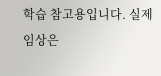학습 참고용입니다. 실제 임상은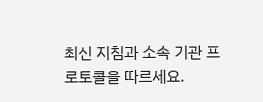최신 지침과 소속 기관 프로토콜을 따르세요.